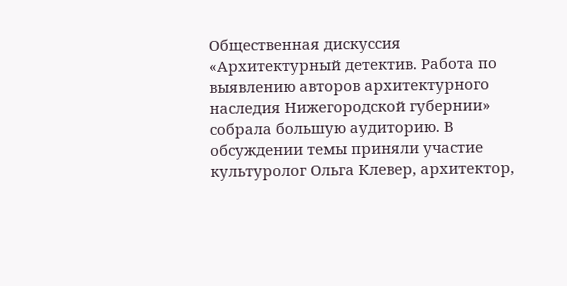Общественная дискуссия «Архитектурный детектив. Работа по выявлению авторов архитектурного наследия Нижегородской губернии» собрала большую аудиторию. В обсуждении темы приняли участие культуролог Ольга Клевер, архитектор,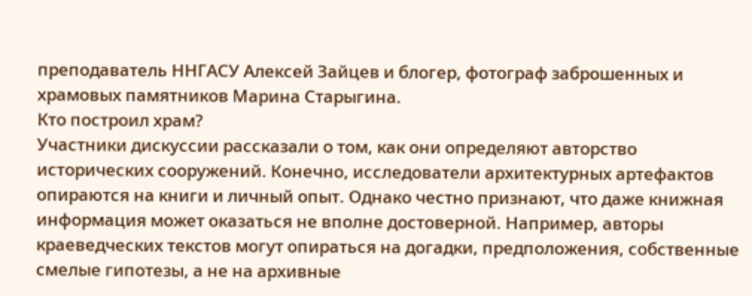преподаватель ННГАСУ Алексей Зайцев и блогер, фотограф заброшенных и храмовых памятников Марина Старыгина.
Кто построил храм?
Участники дискуссии рассказали о том, как они определяют авторство исторических сооружений. Конечно, исследователи архитектурных артефактов опираются на книги и личный опыт. Однако честно признают, что даже книжная информация может оказаться не вполне достоверной. Например, авторы краеведческих текстов могут опираться на догадки, предположения, собственные смелые гипотезы, а не на архивные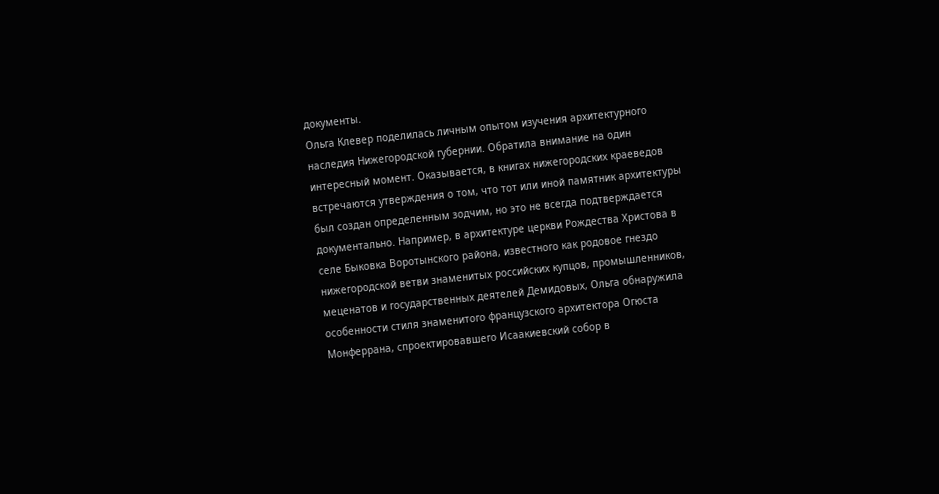документы.
Ольга Клевер поделилась личным опытом изучения архитектурного наследия Нижегородской губернии. Обратила внимание на один интересный момент. Оказывается, в книгах нижегородских краеведов встречаются утверждения о том, что тот или иной памятник архитектуры был создан определенным зодчим, но это не всегда подтверждается документально. Например, в архитектуре церкви Рождества Христова в селе Быковка Воротынского района, известного как родовое гнездо нижегородской ветви знаменитых российских купцов, промышленников, меценатов и государственных деятелей Демидовых, Ольга обнаружила особенности стиля знаменитого французского архитектора Огюста Монферрана, спроектировавшего Исаакиевский собор в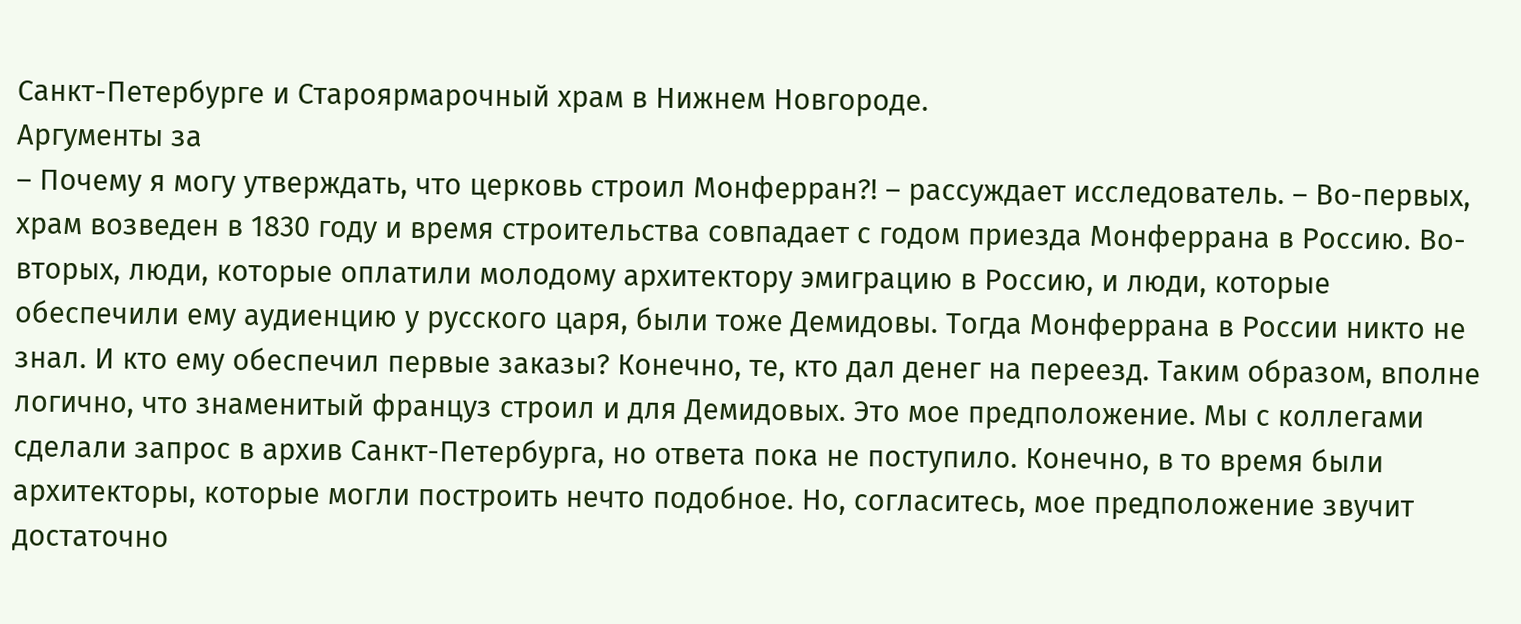Санкт-Петербурге и Староярмарочный храм в Нижнем Новгороде.
Аргументы за
– Почему я могу утверждать, что церковь строил Монферран?! – рассуждает исследователь. – Во-первых, храм возведен в 1830 году и время строительства совпадает с годом приезда Монферрана в Россию. Во-вторых, люди, которые оплатили молодому архитектору эмиграцию в Россию, и люди, которые обеспечили ему аудиенцию у русского царя, были тоже Демидовы. Тогда Монферрана в России никто не знал. И кто ему обеспечил первые заказы? Конечно, те, кто дал денег на переезд. Таким образом, вполне логично, что знаменитый француз строил и для Демидовых. Это мое предположение. Мы с коллегами сделали запрос в архив Санкт-Петербурга, но ответа пока не поступило. Конечно, в то время были архитекторы, которые могли построить нечто подобное. Но, согласитесь, мое предположение звучит достаточно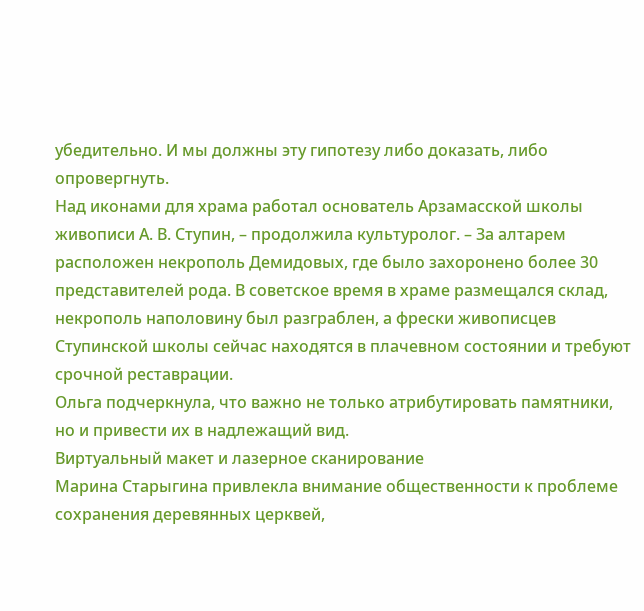убедительно. И мы должны эту гипотезу либо доказать, либо опровергнуть.
Над иконами для храма работал основатель Арзамасской школы живописи А. В. Ступин, – продолжила культуролог. – За алтарем расположен некрополь Демидовых, где было захоронено более 30 представителей рода. В советское время в храме размещался склад, некрополь наполовину был разграблен, а фрески живописцев Ступинской школы сейчас находятся в плачевном состоянии и требуют срочной реставрации.
Ольга подчеркнула, что важно не только атрибутировать памятники, но и привести их в надлежащий вид.
Виртуальный макет и лазерное сканирование
Марина Старыгина привлекла внимание общественности к проблеме сохранения деревянных церквей,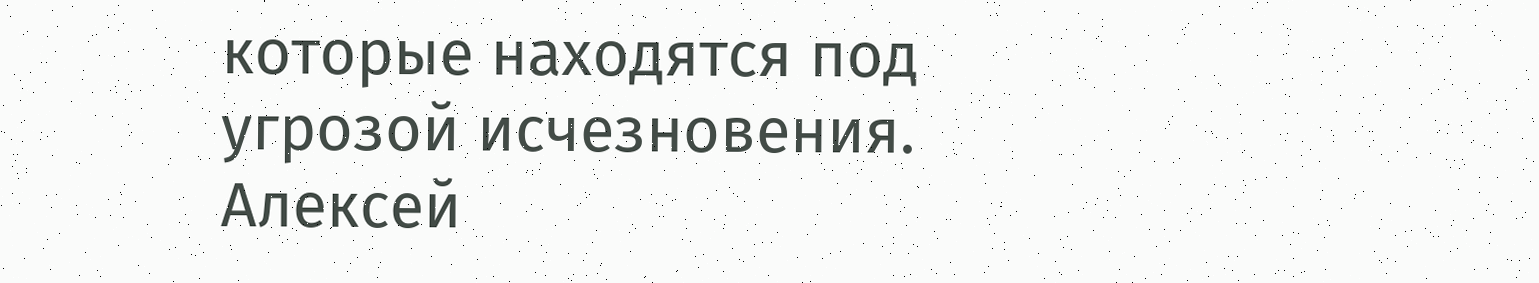которые находятся под угрозой исчезновения.
Алексей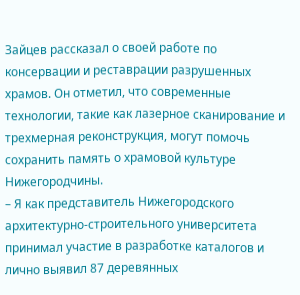Зайцев рассказал о своей работе по консервации и реставрации разрушенных храмов. Он отметил, что современные технологии, такие как лазерное сканирование и трехмерная реконструкция, могут помочь сохранить память о храмовой культуре Нижегородчины.
– Я как представитель Нижегородского архитектурно-строительного университета принимал участие в разработке каталогов и лично выявил 87 деревянных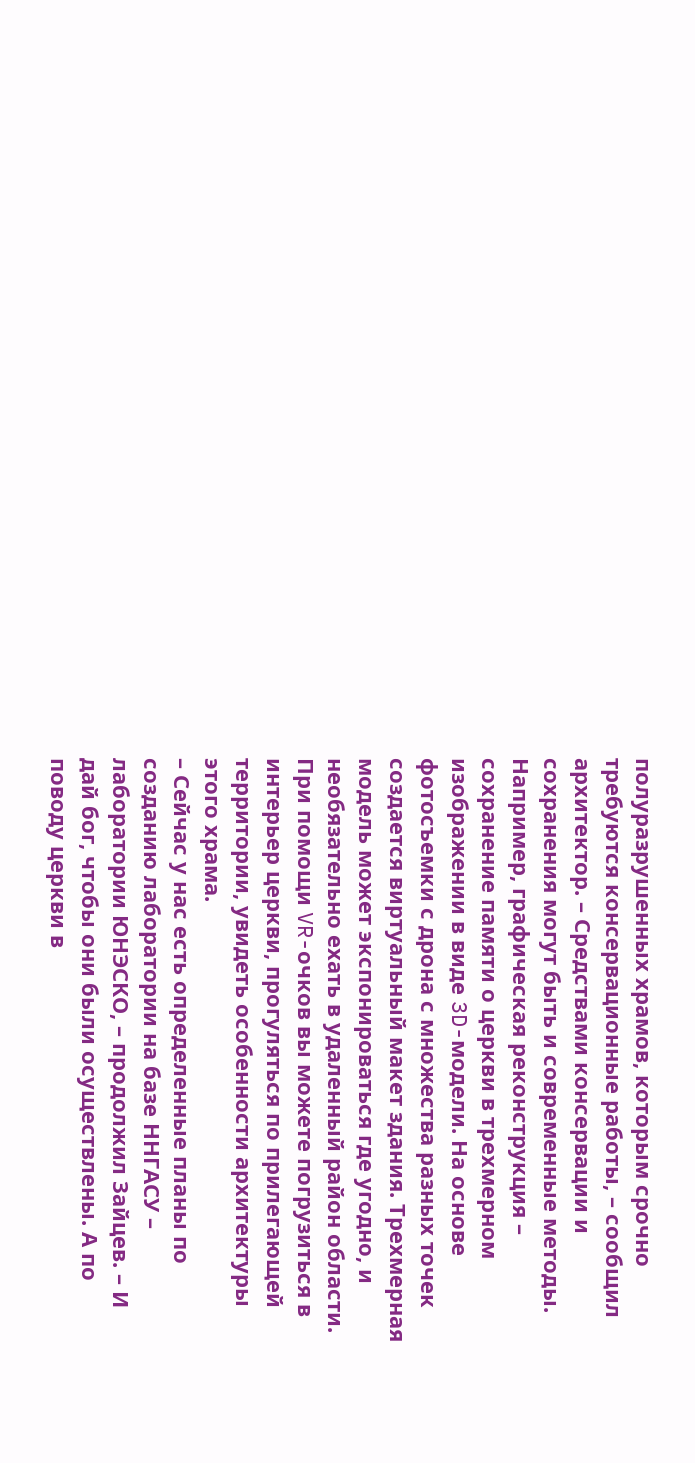полуразрушенных храмов, которым срочно требуются консервационные работы, – сообщил архитектор. – Средствами консервации и сохранения могут быть и современные методы. Например, графическая реконструкция – сохранение памяти о церкви в трехмерном изображении в виде 3D-модели. На основе фотосъемки с дрона с множества разных точек создается виртуальный макет здания. Трехмерная модель может экспонироваться где угодно, и необязательно ехать в удаленный район области. При помощи VR-очков вы можете погрузиться в интерьер церкви, прогуляться по прилегающей территории, увидеть особенности архитектуры этого храма.
– Сейчас у нас есть определенные планы по созданию лаборатории на базе ННГАСУ – лаборатории ЮНЭСКО, – продолжил Зайцев. – И дай бог, чтобы они были осуществлены. А по поводу церкви в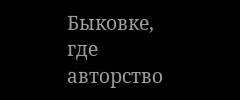Быковке, где авторство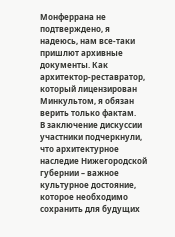Монферрана не подтверждено, я надеюсь, нам все-таки пришлют архивные документы. Как архитектор-реставратор, который лицензирован Минкультом, я обязан верить только фактам.
В заключение дискуссии участники подчеркнули, что архитектурное наследие Нижегородской губернии – важное культурное достояние, которое необходимо сохранить для будущих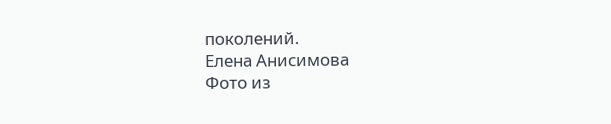поколений.
Елена Анисимова
Фото из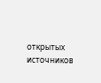открытых источников